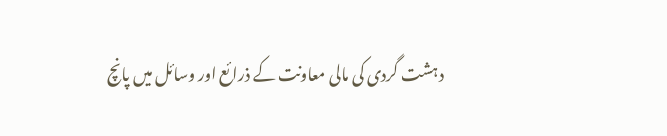دہشت گردی کی مالی معاونت کے ذرائع اور وسائل میں پانچ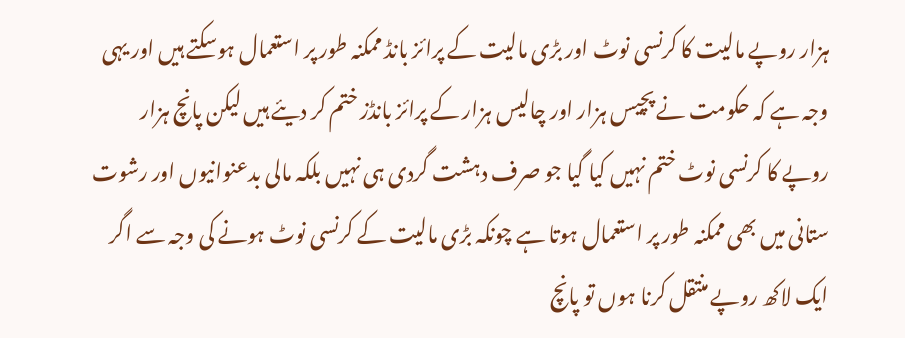ہزار روپے مالیت کا کرنسی نوٹ اور بڑی مالیت کے پرائز بانڈ ممکنہ طور پر استعمال ہوسکتے ہیں اور یہی وجہ ہے کہ حکومت نے پچیس ہزار اور چالیس ہزار کے پرائز بانڈز ختم کر دیئے ہیں لیکن پانچ ہزار روپے کا کرنسی نوٹ ختم نہیں کیا گیا جو صرف دہشت گردی ہی نہیں بلکہ مالی بدعنوانیوں اور رشوت ستانی میں بھی ممکنہ طور پر استعمال ہوتا ہے چونکہ بڑی مالیت کے کرنسی نوٹ ہونے کی وجہ سے اگر ایک لاکھ روپے منتقل کرنا ہوں تو پانچ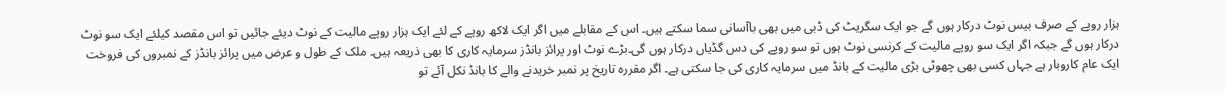ہزار روپے کے صرف بیس نوٹ درکار ہوں گے جو ایک سگریٹ کی ڈبی میں بھی باآسانی سما سکتے ہیں۔ اس کے مقابلے میں اگر ایک لاکھ روپے کے لئے ایک ہزار روپے مالیت کے نوٹ دیئے جائیں تو اس مقصد کیلئے ایک سو نوٹ درکار ہوں گے جبکہ اگر ایک سو روپے مالیت کے کرنسی نوٹ ہوں تو سو روپے کی دس گڈیاں درکار ہوں گی۔بڑے نوٹ اور پرائز بانڈز سرمایہ کاری کا بھی ذریعہ ہیں۔ ملک کے طول و عرض میں پرائز بانڈز کے نمبروں کی فروخت ایک عام کاروبار ہے جہاں کسی بھی چھوٹی بڑی مالیت کے بانڈ میں سرمایہ کاری کی جا سکتی ہے۔ اگر مقررہ تاریخ پر نمبر خریدنے والے کا بانڈ نکل آئے تو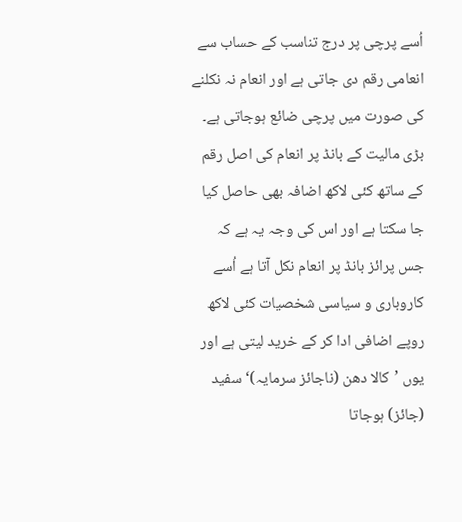اُسے پرچی پر درج تناسب کے حساب سے انعامی رقم دی جاتی ہے اور انعام نہ نکلنے کی صورت میں پرچی ضائع ہوجاتی ہے۔ بڑی مالیت کے بانڈ پر انعام کی اصل رقم کے ساتھ کئی لاکھ اضافہ بھی حاصل کیا جا سکتا ہے اور اس کی وجہ یہ ہے کہ جس پرائز بانڈ پر انعام نکل آتا ہے اُسے کاروباری و سیاسی شخصیات کئی لاکھ روپے اضافی ادا کر کے خرید لیتی ہے اور یوں ’کالا دھن (ناجائز سرمایہ)‘ سفید (جائز) ہوجاتا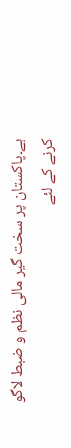ہے۔پاکستان پر سخت گیر مالی نظم و ضبط لاگو کرنے کے لئے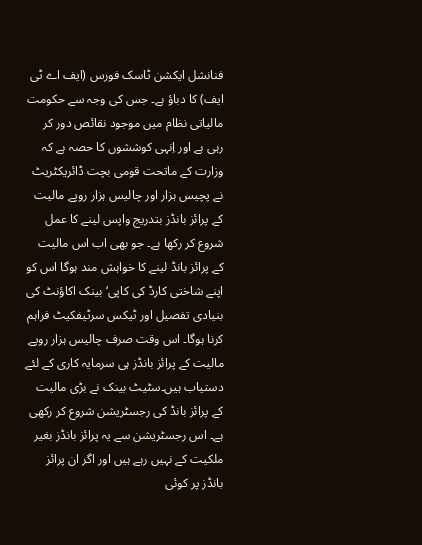فنانشل ایکشن ٹاسک فورس (ایف اے ٹی ایف) کا دباؤ ہے۔ جس کی وجہ سے حکومت مالیاتی نظام میں موجود نقائص دور کر رہی ہے اور اِنہی کوششوں کا حصہ ہے کہ وزارت کے ماتحت قومی بچت ڈائریکٹریٹ نے پچیس ہزار اور چالیس ہزار روپے مالیت کے پرائز بانڈز بتدریج واپس لینے کا عمل شروع کر رکھا ہے۔ جو بھی اب اس مالیت کے پرائز بانڈ لینے کا خواہش مند ہوگا اس کو اپنے شاختی کارڈ کی کاپی‘ بینک اکاؤنٹ کی بنیادی تفصیل اور ٹیکس سرٹیفکیٹ فراہم کرنا ہوگا۔ اس وقت صرف چالیس ہزار روپے مالیت کے پرائز بانڈز ہی سرمایہ کاری کے لئے دستیاب ہیں۔سٹیٹ بینک نے بڑی مالیت کے پرائز بانڈ کی رجسٹریشن شروع کر رکھی ہے۔ اس رجسٹریشن سے یہ پرائز بانڈز بغیر ملکیت کے نہیں رہے ہیں اور اگر ان پرائز بانڈز پر کوئی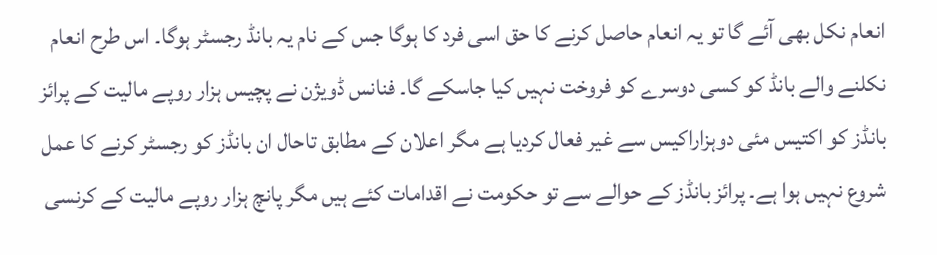انعام نکل بھی آئے گا تو یہ انعام حاصل کرنے کا حق اسی فرد کا ہوگا جس کے نام یہ بانڈ رجسٹر ہوگا۔ اس طرح انعام نکلنے والے بانڈ کو کسی دوسرے کو فروخت نہیں کیا جاسکے گا۔ فنانس ڈویژن نے پچیس ہزار روپے مالیت کے پرائز بانڈز کو اکتیس مئی دوہزاراکیس سے غیر فعال کردیا ہے مگر اعلان کے مطابق تاحال ان بانڈز کو رجسٹر کرنے کا عمل شروع نہیں ہوا ہے۔ پرائز بانڈز کے حوالے سے تو حکومت نے اقدامات کئے ہیں مگر پانچ ہزار روپے مالیت کے کرنسی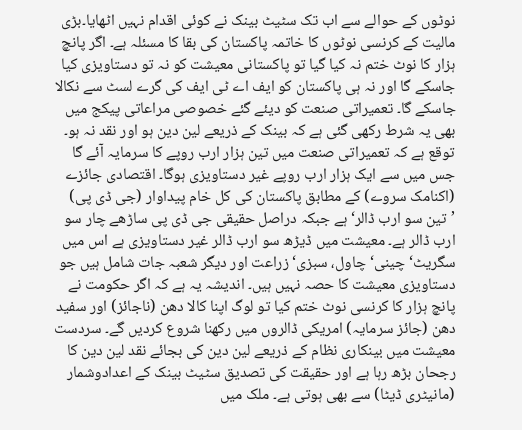نوٹوں کے حوالے سے اب تک سٹیٹ بینک نے کوئی اقدام نہیں اٹھایا۔بڑی مالیت کے کرنسی نوٹوں کا خاتمہ پاکستان کی بقا کا مسئلہ ہے۔ اگر پانچ ہزار کا نوٹ ختم نہ کیا گیا تو پاکستانی معیشت کو نہ تو دستاویزی کیا جاسکے گا اور نہ ہی پاکستان کو ایف اے ٹی ایف کی گرے لسٹ سے نکالا جاسکے گا۔ تعمیراتی صنعت کو دیئے گئے خصوصی مراعاتی پیکج میں بھی یہ شرط رکھی گئی ہے کہ بینک کے ذریعے لین دین ہو اور نقد نہ ہو۔ توقع ہے کہ تعمیراتی صنعت میں تین ہزار ارب روپے کا سرمایہ آئے گا جس میں سے ایک ہزار ارب روپے غیر دستاویزی ہوگا۔ اقتصادی جائزے (اکنامک سروے) کے مطابق پاکستان کی کل خام پیداوار (جی ڈی پی) ’تین سو ارب ڈالر‘ ہے جبکہ دراصل حقیقی جی ڈی پی ساڑھے چار سو ارب ڈالر ہے۔ معیشت میں ڈیڑھ سو ارب ڈالر غیر دستاویزی ہے اس میں سگریٹ‘ چینی‘ چاول، سبزی‘ زراعت اور دیگر شعبہ جات شامل ہیں جو دستاویزی معیشت کا حصہ نہیں ہیں۔ اندیشہ یہ ہے کہ اگر حکومت نے پانچ ہزار کا کرنسی نوٹ ختم کیا تو لوگ اپنا کالا دھن (ناجائز) اور سفید دھن (جائز سرمایہ) امریکی ڈالروں میں رکھنا شروع کردیں گے۔ سردست معیشت میں بینکاری نظام کے ذریعے لین دین کی بجائے نقد لین دین کا رجحان بڑھ رہا ہے اور حقیقت کی تصدیق سٹیٹ بینک کے اعدادوشمار (مانیٹری ڈیٹا) سے بھی ہوتی ہے۔ ملک میں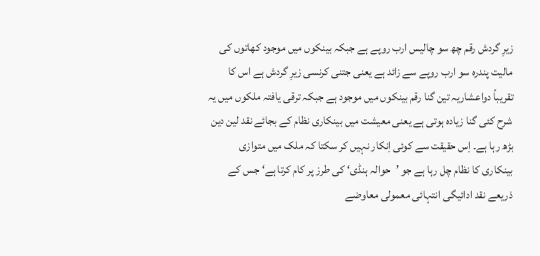زیرِ گردش رقم چھ سو چالیس ارب روپے ہے جبکہ بینکوں میں موجود کھاتوں کی مالیت پندرہ سو ارب روپے سے زائد ہے یعنی جتنی کرنسی زیرِ گردش ہے اس کا تقریباً دواعشاریہ تین گنا رقم بینکوں میں موجود ہے جبکہ ترقی یافتہ ملکوں میں یہ شرح کئی گنا زیادہ ہوتی ہے یعنی معیشت میں بینکاری نظام کے بجائے نقد لین دین بڑھ رہا ہے۔ اِس حقیقت سے کوئی اِنکار نہیں کر سکتا کہ ملک میں متوازی بینکاری کا نظام چل رہا ہے جو ’حوالہ ہنڈی‘ کی طرز پر کام کرتا ہے‘ جس کے ذریعے نقد ادائیگی انتہائی معمولی معاوضے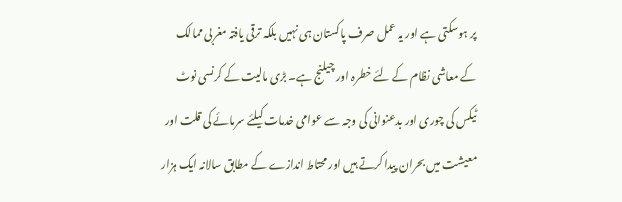پر ہوسکتی ہے اور یہ عمل صرف پاکستان ہی نہیں بلکہ ترقی یافتہ مغربی ممالک کے معاشی نظام کے لئے خطرہ اور چیلنج ہے۔ بڑی مالیت کے کرنسی نوٹ ٹیکس کی چوری اور بدعنوانی کی وجہ سے عوامی خدمات کیلئے سرمائے کی قلت اور معیشت میں بحران پیدا کرتے ہیں اور محتاط اندازے کے مطابق سالانہ ایک ہزار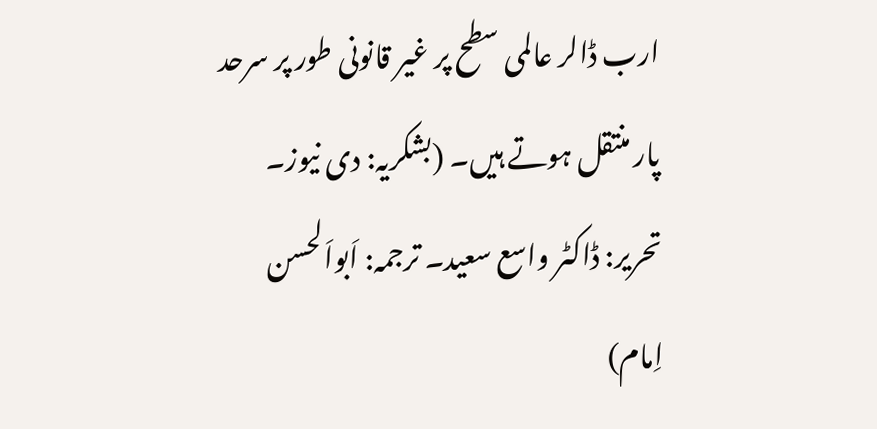ارب ڈالر عالمی سطح پر غیر قانونی طور پر سرحد پار منتقل ہوتے ہیں۔ (بشکریہ: دی نیوز۔ تحریر: ڈاکٹر واسع سعید۔ ترجمہ: اَبواَلحسن اِمام)